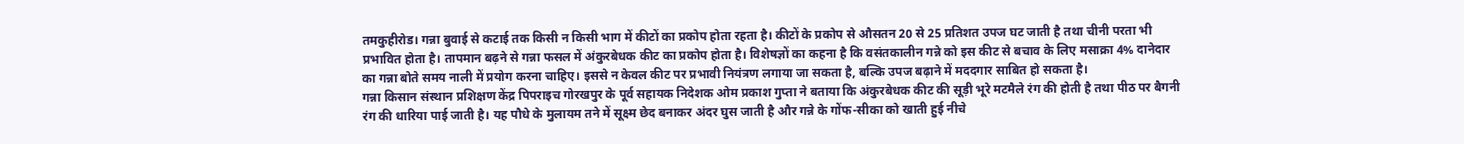तमकुहीरोड। गन्ना बुवाई से कटाई तक किसी न किसी भाग में कीटों का प्रकोप होता रहता है। कीटों के प्रकोप से औसतन 20 से 25 प्रतिशत उपज घट जाती है तथा चीनी परता भी प्रभावित होता है। तापमान बढ़ने से गन्ना फसल में अंकुरबेधक कीट का प्रकोप होता है। विशेषज्ञों का कहना है कि वसंतकालीन गन्ने को इस कीट से बचाव के लिए मसाक्रा 4% दानेदार का गन्ना बोते समय नाली में प्रयोग करना चाहिए। इससे न केवल कीट पर प्रभावी नियंत्रण लगाया जा सकता है, बल्कि उपज बढ़ाने में मददगार साबित हो सकता है।
गन्ना किसान संस्थान प्रशिक्षण केंद्र पिपराइच गोरखपुर के पूर्व सहायक निदेशक ओम प्रकाश गुप्ता ने बताया कि अंकुरबेधक कीट की सूड़ी भूरे मटमैले रंग की होती है तथा पीठ पर बैगनी रंग की धारिया पाई जाती है। यह पौधे के मुलायम तने में सूक्ष्म छेद बनाकर अंदर घुस जाती है और गन्ने के गोंफ-सीका को खाती हुई नीचे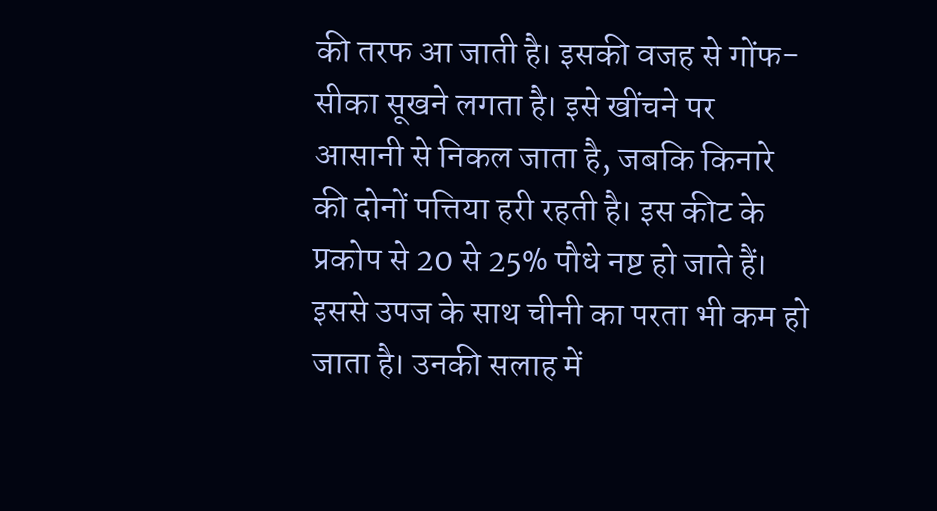की तरफ आ जाती है। इसकी वजह से गोंफ-सीका सूखने लगता है। इसे खींचने पर आसानी से निकल जाता है, जबकि किनारे की दोनों पत्तिया हरी रहती है। इस कीट के प्रकोप से 20 से 25% पौधे नष्ट हो जाते हैं। इससे उपज के साथ चीनी का परता भी कम हो जाता है। उनकी सलाह में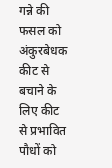गन्ने की फसल को अंकुरबेधक कीट से बचाने के लिए कीट से प्रभावित पौधों को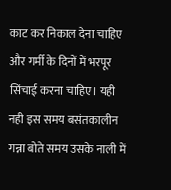काट कर निकाल देना चाहिए और गर्मी के दिनों में भरपूर सिंचाई करना चाहिए। यही नही इस समय बसंतकालीन गन्ना बोते समय उसके नाली में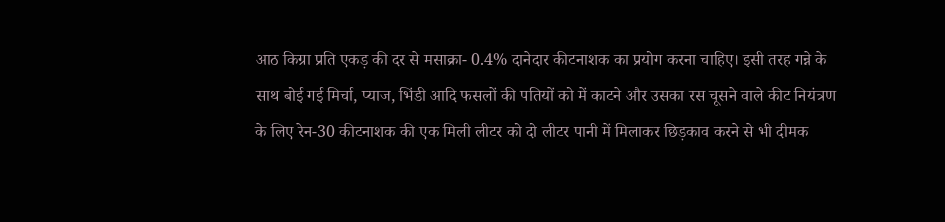आठ किग्रा प्रति एकड़ की दर से मसाक्रा- 0.4% दानेदार कीटनाशक का प्रयोग करना चाहिए। इसी तरह गन्ने के साथ बोई गई मिर्चा, प्याज, भिंडी आदि फसलों की पतियों को में काटने और उसका रस चूसने वाले कीट नियंत्रण के लिए रेन-30 कीटनाशक की एक मिली लीटर को दो लीटर पानी में मिलाकर छिड़काव करने से भी दीमक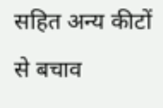सहित अन्य कीटों से बचाव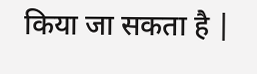किया जा सकता है |